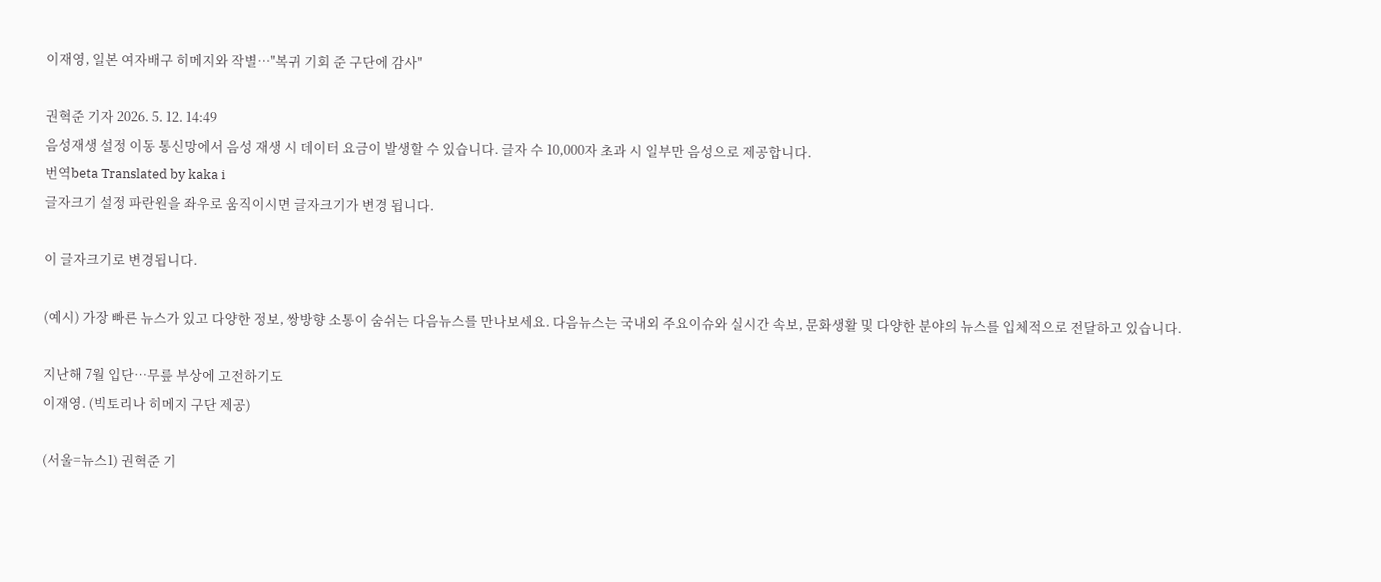이재영, 일본 여자배구 히메지와 작별…"복귀 기회 준 구단에 감사"

권혁준 기자 2026. 5. 12. 14:49
음성재생 설정 이동 통신망에서 음성 재생 시 데이터 요금이 발생할 수 있습니다. 글자 수 10,000자 초과 시 일부만 음성으로 제공합니다.
번역beta Translated by kaka i
글자크기 설정 파란원을 좌우로 움직이시면 글자크기가 변경 됩니다.

이 글자크기로 변경됩니다.

(예시) 가장 빠른 뉴스가 있고 다양한 정보, 쌍방향 소통이 숨쉬는 다음뉴스를 만나보세요. 다음뉴스는 국내외 주요이슈와 실시간 속보, 문화생활 및 다양한 분야의 뉴스를 입체적으로 전달하고 있습니다.

지난해 7월 입단…무릎 부상에 고전하기도
이재영. (빅토리나 히메지 구단 제공)

(서울=뉴스1) 권혁준 기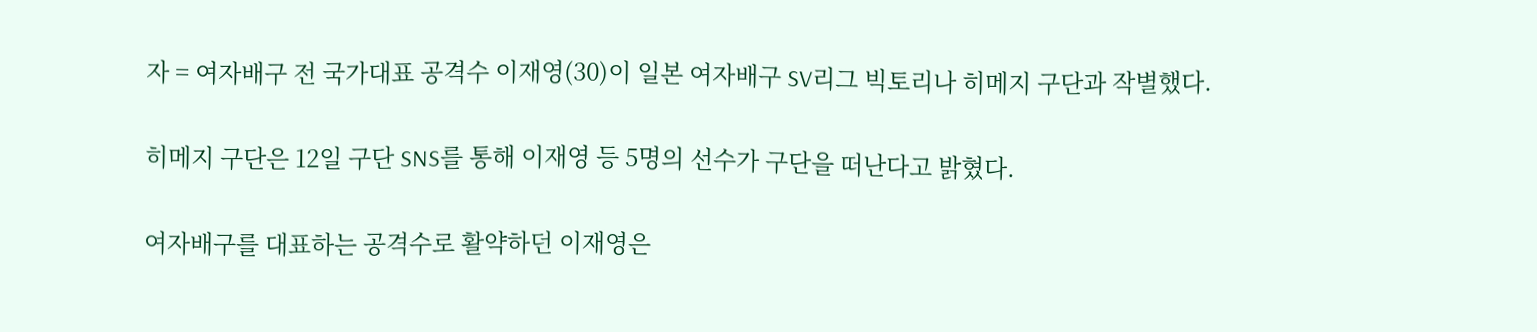자 = 여자배구 전 국가대표 공격수 이재영(30)이 일본 여자배구 SV리그 빅토리나 히메지 구단과 작별했다.

히메지 구단은 12일 구단 SNS를 통해 이재영 등 5명의 선수가 구단을 떠난다고 밝혔다.

여자배구를 대표하는 공격수로 활약하던 이재영은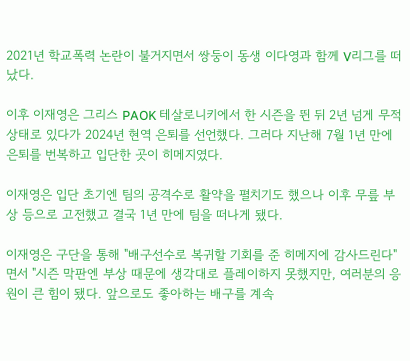2021년 학교폭력 논란이 불거지면서 쌍둥이 동생 이다영과 함께 V리그를 떠났다.

이후 이재영은 그리스 PAOK 테살로니키에서 한 시즌을 뛴 뒤 2년 넘게 무적 상태로 있다가 2024년 현역 은퇴를 선언했다. 그러다 지난해 7월 1년 만에 은퇴를 번복하고 입단한 곳이 히메지였다.

이재영은 입단 초기엔 팀의 공격수로 활약을 펼치기도 했으나 이후 무릎 부상 등으로 고전했고 결국 1년 만에 팀을 떠나게 됐다.

이재영은 구단을 통해 "배구선수로 복귀할 기회를 준 히메지에 감사드린다"면서 "시즌 막판엔 부상 때문에 생각대로 플레이하지 못했지만, 여러분의 응원이 큰 힘이 됐다. 앞으로도 좋아하는 배구를 계속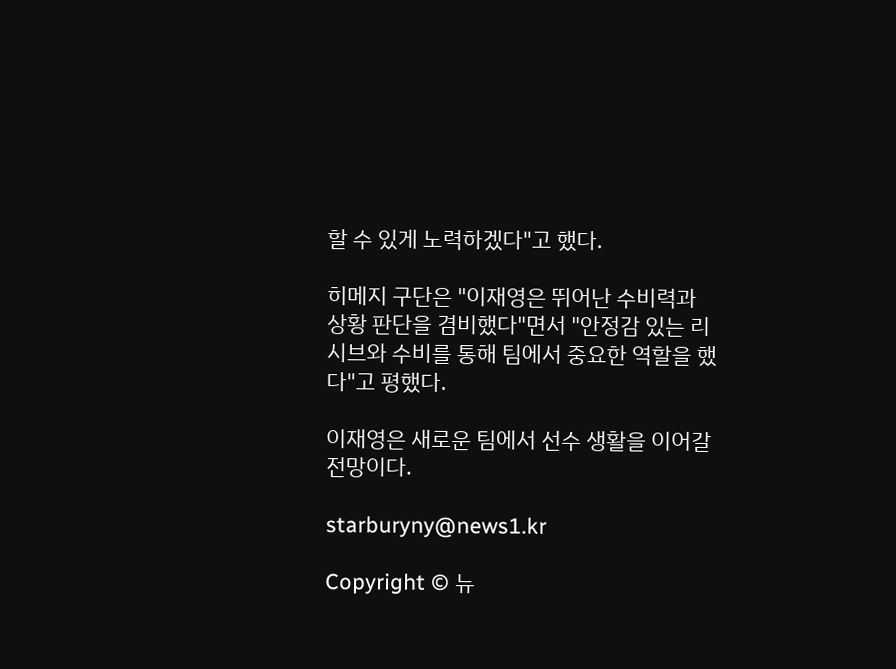할 수 있게 노력하겠다"고 했다.

히메지 구단은 "이재영은 뛰어난 수비력과 상황 판단을 겸비했다"면서 "안정감 있는 리시브와 수비를 통해 팀에서 중요한 역할을 했다"고 평했다.

이재영은 새로운 팀에서 선수 생활을 이어갈 전망이다.

starburyny@news1.kr

Copyright © 뉴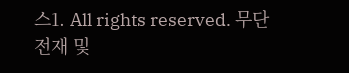스1. All rights reserved. 무단 전재 및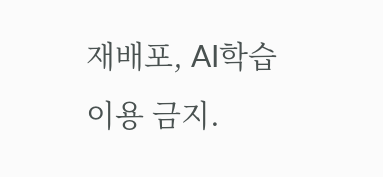재배포, AI학습 이용 금지.